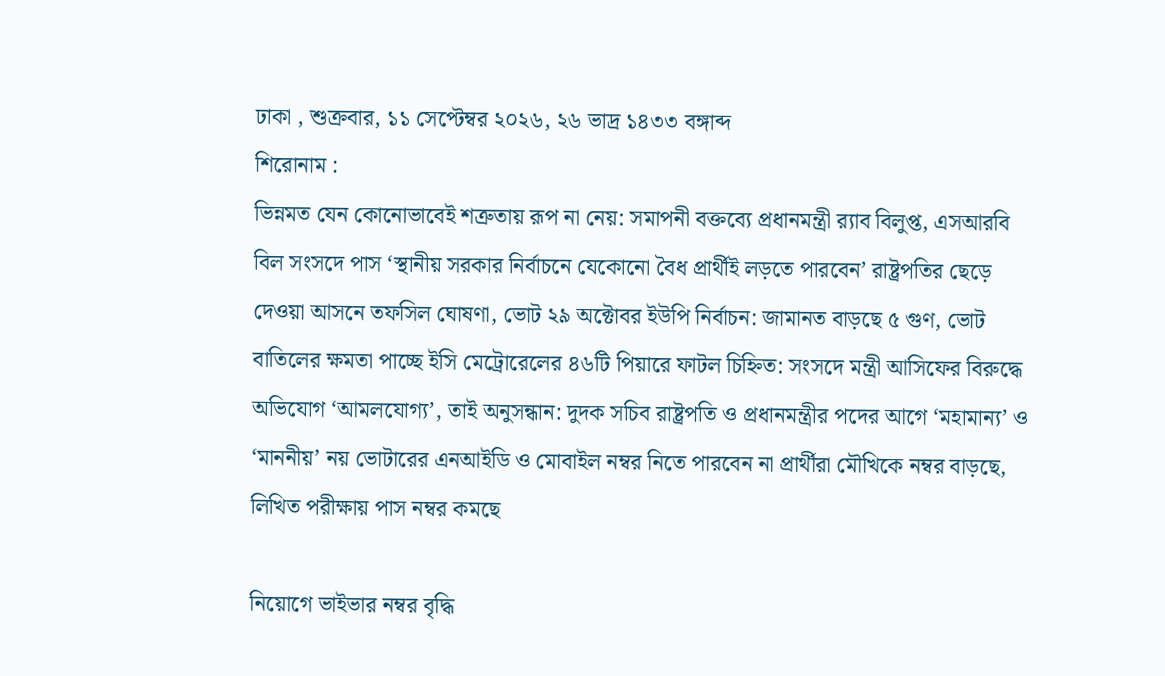ঢাকা , শুক্রবার, ১১ সেপ্টেম্বর ২০২৬, ২৬ ভাদ্র ১৪৩৩ বঙ্গাব্দ
শিরোনাম :
ভিন্নমত যেন কোনোভাবেই শত্রুতায় রূপ না নেয়: সমাপনী বক্তব্যে প্রধানমন্ত্রী র‍্যাব বিলুপ্ত, এসআরবি বিল সংসদে পাস ‘স্থানীয় সরকার নির্বাচনে যেকোনো বৈধ প্রার্থীই লড়তে পারবেন’ রাষ্ট্রপতির ছেড়ে দেওয়া আসনে তফসিল ঘোষণা, ভোট ২৯ অক্টোবর ইউপি নির্বাচন: জামানত বাড়ছে ৫ গুণ, ভোট বাতিলের ক্ষমতা পাচ্ছে ইসি মেট্রোরেলের ৪৬টি পিয়ারে ফাটল চিহ্নিত: সংসদে মন্ত্রী আসিফের বিরুদ্ধে অভিযোগ ‘আমলযোগ্য’, তাই অনুসন্ধান: দুদক সচিব রাষ্ট্রপতি ও প্রধানমন্ত্রীর পদের আগে ‘মহামান্য’ ও ‘মাননীয়’ নয় ভোটারের এনআইডি ও মোবাইল নম্বর নিতে পারবেন না প্রার্থীরা মৌখিকে নম্বর বাড়ছে, লিখিত পরীক্ষায় পাস নম্বর কমছে

নিয়োগে ভাইভার নম্বর বৃদ্ধি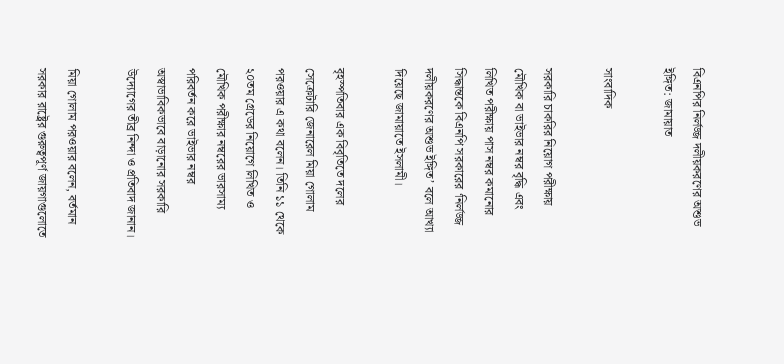বিএনপির নির্লজ্জ দলীয়করণের অশুভ ইঙ্গিত: জামায়াত

সাংবাদিক

সরকারি চাকরির নিয়োগ পরীক্ষায় মৌখিক বা ভাইভার নম্বর বৃদ্ধি এবং লিখিত পরীক্ষায় পাস নম্বর কমানোর সিদ্ধান্তকে বিএনপি সরকারের ‘নির্লজ্জ দলীয়করণের অশুভ ইঙ্গিত’ বলে আখ্যা দিয়েছে জামায়াতে ইসলামী।

বৃহস্পতিবার এক বিবৃতিতে দলের সেক্রেটারি জেনারেল মিয়া গোলাম পরওয়ার এ কথা বলেন। তিনি ১১ থেকে ২০তম গ্রেডের নিয়োগে লিখিত ও মৌখিক পরীক্ষার নম্বরের ভারসাম্য পরিবর্তন করে ভাইভার নম্বর অস্বাভাবিকভাবে বাড়ানোর সরকারি উদ্যোগের তীব্র নিন্দা ও প্রতিবাদ জানান।

মিয়া গোলাম পরওয়ার বলেন, বর্তমান সরকার রাষ্ট্রের গুরুত্বপূর্ণ জায়গাগুলোতে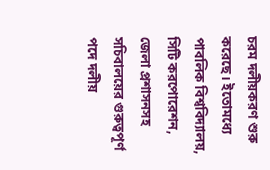চরম দলীয়করণ শুরু করেছে। ইতোমধ্যে পাবলিক বিশ্ববিদ্যালয়, সিটি করপোরেশন, জেলা প্রশাসনসহ সচিবালয়ের গুরুত্বপূর্ণ পদে দলীয়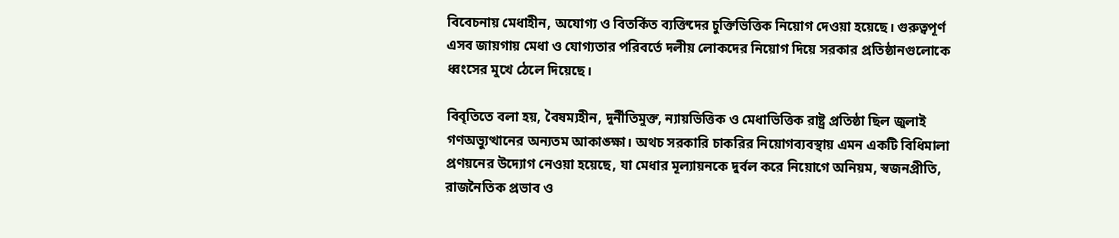বিবেচনায় মেধাহীন, অযোগ্য ও বিতর্কিত ব্যক্তিদের চুক্তিভিত্তিক নিয়োগ দেওয়া হয়েছে। গুরুত্বপূর্ণ এসব জায়গায় মেধা ও যোগ্যতার পরিবর্তে দলীয় লোকদের নিয়োগ দিয়ে সরকার প্রতিষ্ঠানগুলোকে ধ্বংসের মুখে ঠেলে দিয়েছে।

বিবৃতিতে বলা হয়, বৈষম্যহীন, দুর্নীতিমুক্ত, ন্যায়ভিত্তিক ও মেধাভিত্তিক রাষ্ট্র প্রতিষ্ঠা ছিল জুলাই গণঅভ্যুত্থানের অন্যতম আকাঙ্ক্ষা। অথচ সরকারি চাকরির নিয়োগব্যবস্থায় এমন একটি বিধিমালা প্রণয়নের উদ্যোগ নেওয়া হয়েছে, যা মেধার মূল্যায়নকে দুর্বল করে নিয়োগে অনিয়ম, স্বজনপ্রীতি, রাজনৈতিক প্রভাব ও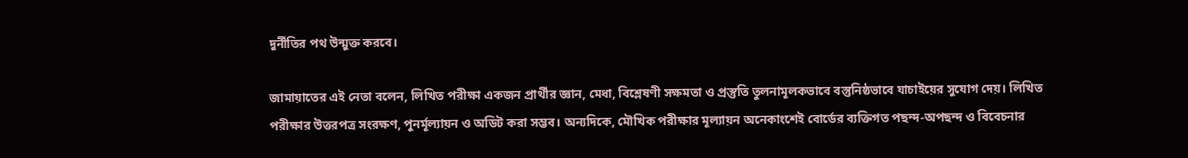দুর্নীতির পথ উন্মুক্ত করবে।

জামায়াতের এই নেতা বলেন, লিখিত পরীক্ষা একজন প্রার্থীর জ্ঞান, মেধা, বিশ্লেষণী সক্ষমতা ও প্রস্তুতি তুলনামূলকভাবে বস্তুনিষ্ঠভাবে যাচাইয়ের সুযোগ দেয়। লিখিত পরীক্ষার উত্তরপত্র সংরক্ষণ, পুনর্মূল্যায়ন ও অডিট করা সম্ভব। অন্যদিকে, মৌখিক পরীক্ষার মূল্যায়ন অনেকাংশেই বোর্ডের ব্যক্তিগত পছন্দ-অপছন্দ ও বিবেচনার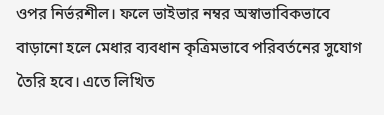ওপর নির্ভরশীল। ফলে ভাইভার নম্বর অস্বাভাবিকভাবে বাড়ানো হলে মেধার ব্যবধান কৃত্রিমভাবে পরিবর্তনের সুযোগ তৈরি হবে। এতে লিখিত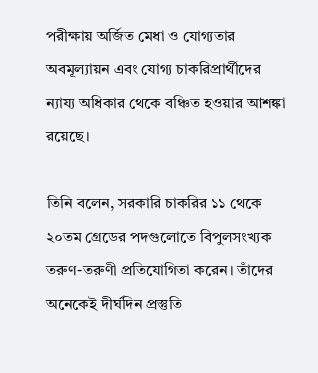পরীক্ষায় অর্জিত মেধা ও যোগ্যতার অবমূল্যায়ন এবং যোগ্য চাকরিপ্রার্থীদের ন্যায্য অধিকার থেকে বঞ্চিত হওয়ার আশঙ্কা রয়েছে।

তিনি বলেন, সরকারি চাকরির ১১ থেকে ২০তম গ্রেডের পদগুলোতে বিপুলসংখ্যক তরুণ-তরুণী প্রতিযোগিতা করেন। তাঁদের অনেকেই দীর্ঘদিন প্রস্তুতি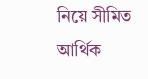নিয়ে সীমিত আর্থিক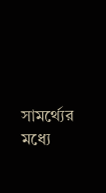সামর্থ্যের মধ্যে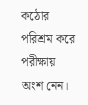কঠোর পরিশ্রম করে পরীক্ষায় অংশ নেন।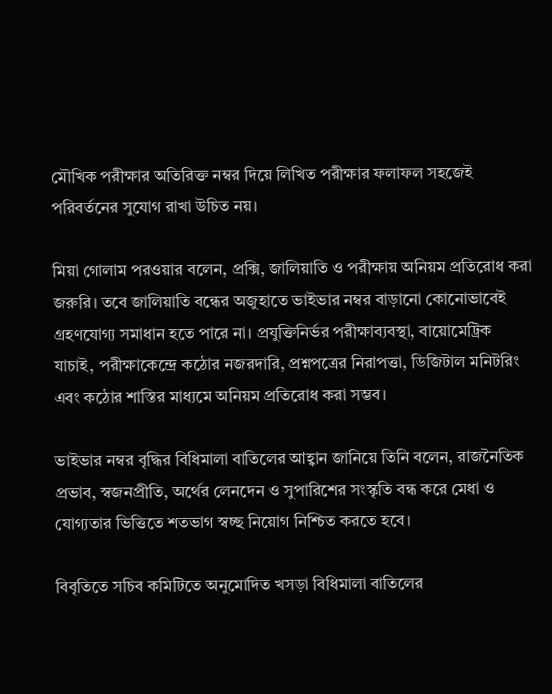মৌখিক পরীক্ষার অতিরিক্ত নম্বর দিয়ে লিখিত পরীক্ষার ফলাফল সহজেই পরিবর্তনের সুযোগ রাখা উচিত নয়।

মিয়া গোলাম পরওয়ার বলেন, প্রক্সি, জালিয়াতি ও পরীক্ষায় অনিয়ম প্রতিরোধ করা জরুরি। তবে জালিয়াতি বন্ধের অজুহাতে ভাইভার নম্বর বাড়ানো কোনোভাবেই গ্রহণযোগ্য সমাধান হতে পারে না। প্রযুক্তিনির্ভর পরীক্ষাব্যবস্থা, বায়োমেট্রিক যাচাই, পরীক্ষাকেন্দ্রে কঠোর নজরদারি, প্রশ্নপত্রের নিরাপত্তা, ডিজিটাল মনিটরিং এবং কঠোর শাস্তির মাধ্যমে অনিয়ম প্রতিরোধ করা সম্ভব।

ভাইভার নম্বর বৃদ্ধির বিধিমালা বাতিলের আহ্বান জানিয়ে তিনি বলেন, রাজনৈতিক প্রভাব, স্বজনপ্রীতি, অর্থের লেনদেন ও সুপারিশের সংস্কৃতি বন্ধ করে মেধা ও যোগ্যতার ভিত্তিতে শতভাগ স্বচ্ছ নিয়োগ নিশ্চিত করতে হবে।

বিবৃতিতে সচিব কমিটিতে অনুমোদিত খসড়া বিধিমালা বাতিলের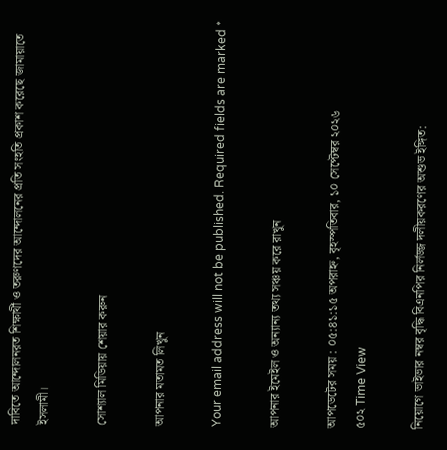দাবিতে আন্দোলনরত শিক্ষার্থী ও তরুণদের আন্দোলনের প্রতি সংহতি প্রকাশ করেছে জামায়াতে ইসলামী।

সোশ্যাল মিডিয়ায় শেয়ার করুন

আপনার মতামত লিখুন

Your email address will not be published. Required fields are marked *

আপনার ইমেইল ও অন্যান্য তথ্য সঞ্চয় করে রাখুন

আপডেটের সময় : ০৫:৪১:১৫ অপরাহ্ন, বৃহস্পতিবার, ১০ সেপ্টেম্বর ২০২৬
৫০২ Time View

নিয়োগে ভাইভার নম্বর বৃদ্ধি বিএনপির নির্লজ্জ দলীয়করণের অশুভ ইঙ্গিত: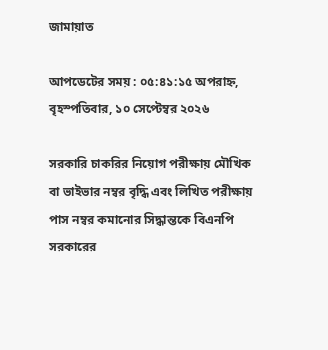জামায়াত

আপডেটের সময় : ০৫:৪১:১৫ অপরাহ্ন, বৃহস্পতিবার, ১০ সেপ্টেম্বর ২০২৬

সরকারি চাকরির নিয়োগ পরীক্ষায় মৌখিক বা ভাইভার নম্বর বৃদ্ধি এবং লিখিত পরীক্ষায় পাস নম্বর কমানোর সিদ্ধান্তকে বিএনপি সরকারের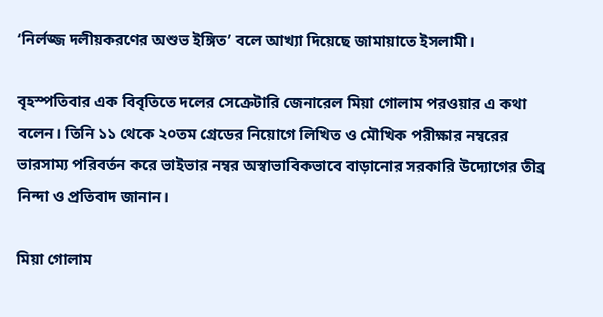‘নির্লজ্জ দলীয়করণের অশুভ ইঙ্গিত’ বলে আখ্যা দিয়েছে জামায়াতে ইসলামী।

বৃহস্পতিবার এক বিবৃতিতে দলের সেক্রেটারি জেনারেল মিয়া গোলাম পরওয়ার এ কথা বলেন। তিনি ১১ থেকে ২০তম গ্রেডের নিয়োগে লিখিত ও মৌখিক পরীক্ষার নম্বরের ভারসাম্য পরিবর্তন করে ভাইভার নম্বর অস্বাভাবিকভাবে বাড়ানোর সরকারি উদ্যোগের তীব্র নিন্দা ও প্রতিবাদ জানান।

মিয়া গোলাম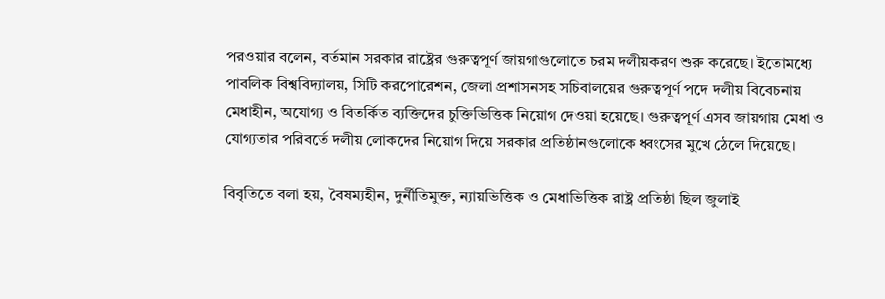পরওয়ার বলেন, বর্তমান সরকার রাষ্ট্রের গুরুত্বপূর্ণ জায়গাগুলোতে চরম দলীয়করণ শুরু করেছে। ইতোমধ্যে পাবলিক বিশ্ববিদ্যালয়, সিটি করপোরেশন, জেলা প্রশাসনসহ সচিবালয়ের গুরুত্বপূর্ণ পদে দলীয় বিবেচনায় মেধাহীন, অযোগ্য ও বিতর্কিত ব্যক্তিদের চুক্তিভিত্তিক নিয়োগ দেওয়া হয়েছে। গুরুত্বপূর্ণ এসব জায়গায় মেধা ও যোগ্যতার পরিবর্তে দলীয় লোকদের নিয়োগ দিয়ে সরকার প্রতিষ্ঠানগুলোকে ধ্বংসের মুখে ঠেলে দিয়েছে।

বিবৃতিতে বলা হয়, বৈষম্যহীন, দুর্নীতিমুক্ত, ন্যায়ভিত্তিক ও মেধাভিত্তিক রাষ্ট্র প্রতিষ্ঠা ছিল জুলাই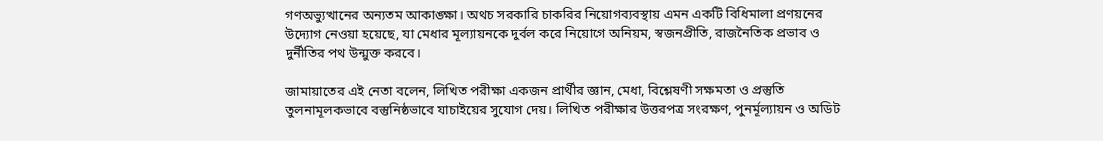গণঅভ্যুত্থানের অন্যতম আকাঙ্ক্ষা। অথচ সরকারি চাকরির নিয়োগব্যবস্থায় এমন একটি বিধিমালা প্রণয়নের উদ্যোগ নেওয়া হয়েছে, যা মেধার মূল্যায়নকে দুর্বল করে নিয়োগে অনিয়ম, স্বজনপ্রীতি, রাজনৈতিক প্রভাব ও দুর্নীতির পথ উন্মুক্ত করবে।

জামায়াতের এই নেতা বলেন, লিখিত পরীক্ষা একজন প্রার্থীর জ্ঞান, মেধা, বিশ্লেষণী সক্ষমতা ও প্রস্তুতি তুলনামূলকভাবে বস্তুনিষ্ঠভাবে যাচাইয়ের সুযোগ দেয়। লিখিত পরীক্ষার উত্তরপত্র সংরক্ষণ, পুনর্মূল্যায়ন ও অডিট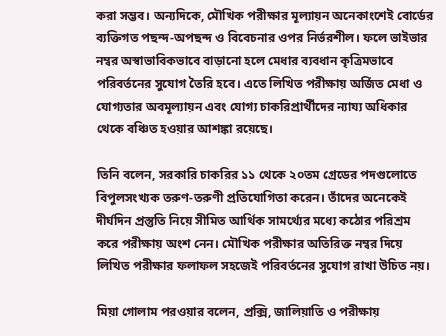করা সম্ভব। অন্যদিকে, মৌখিক পরীক্ষার মূল্যায়ন অনেকাংশেই বোর্ডের ব্যক্তিগত পছন্দ-অপছন্দ ও বিবেচনার ওপর নির্ভরশীল। ফলে ভাইভার নম্বর অস্বাভাবিকভাবে বাড়ানো হলে মেধার ব্যবধান কৃত্রিমভাবে পরিবর্তনের সুযোগ তৈরি হবে। এতে লিখিত পরীক্ষায় অর্জিত মেধা ও যোগ্যতার অবমূল্যায়ন এবং যোগ্য চাকরিপ্রার্থীদের ন্যায্য অধিকার থেকে বঞ্চিত হওয়ার আশঙ্কা রয়েছে।

তিনি বলেন, সরকারি চাকরির ১১ থেকে ২০তম গ্রেডের পদগুলোতে বিপুলসংখ্যক তরুণ-তরুণী প্রতিযোগিতা করেন। তাঁদের অনেকেই দীর্ঘদিন প্রস্তুতি নিয়ে সীমিত আর্থিক সামর্থ্যের মধ্যে কঠোর পরিশ্রম করে পরীক্ষায় অংশ নেন। মৌখিক পরীক্ষার অতিরিক্ত নম্বর দিয়ে লিখিত পরীক্ষার ফলাফল সহজেই পরিবর্তনের সুযোগ রাখা উচিত নয়।

মিয়া গোলাম পরওয়ার বলেন, প্রক্সি, জালিয়াতি ও পরীক্ষায়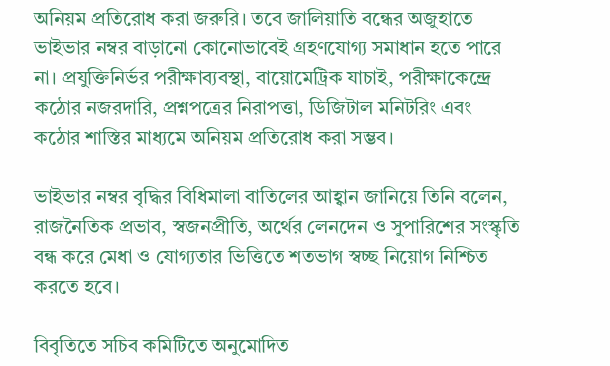অনিয়ম প্রতিরোধ করা জরুরি। তবে জালিয়াতি বন্ধের অজুহাতে ভাইভার নম্বর বাড়ানো কোনোভাবেই গ্রহণযোগ্য সমাধান হতে পারে না। প্রযুক্তিনির্ভর পরীক্ষাব্যবস্থা, বায়োমেট্রিক যাচাই, পরীক্ষাকেন্দ্রে কঠোর নজরদারি, প্রশ্নপত্রের নিরাপত্তা, ডিজিটাল মনিটরিং এবং কঠোর শাস্তির মাধ্যমে অনিয়ম প্রতিরোধ করা সম্ভব।

ভাইভার নম্বর বৃদ্ধির বিধিমালা বাতিলের আহ্বান জানিয়ে তিনি বলেন, রাজনৈতিক প্রভাব, স্বজনপ্রীতি, অর্থের লেনদেন ও সুপারিশের সংস্কৃতি বন্ধ করে মেধা ও যোগ্যতার ভিত্তিতে শতভাগ স্বচ্ছ নিয়োগ নিশ্চিত করতে হবে।

বিবৃতিতে সচিব কমিটিতে অনুমোদিত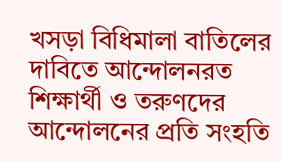খসড়া বিধিমালা বাতিলের দাবিতে আন্দোলনরত শিক্ষার্থী ও তরুণদের আন্দোলনের প্রতি সংহতি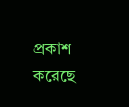প্রকাশ করেছে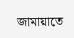জামায়াতে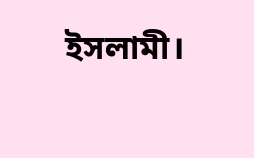ইসলামী।